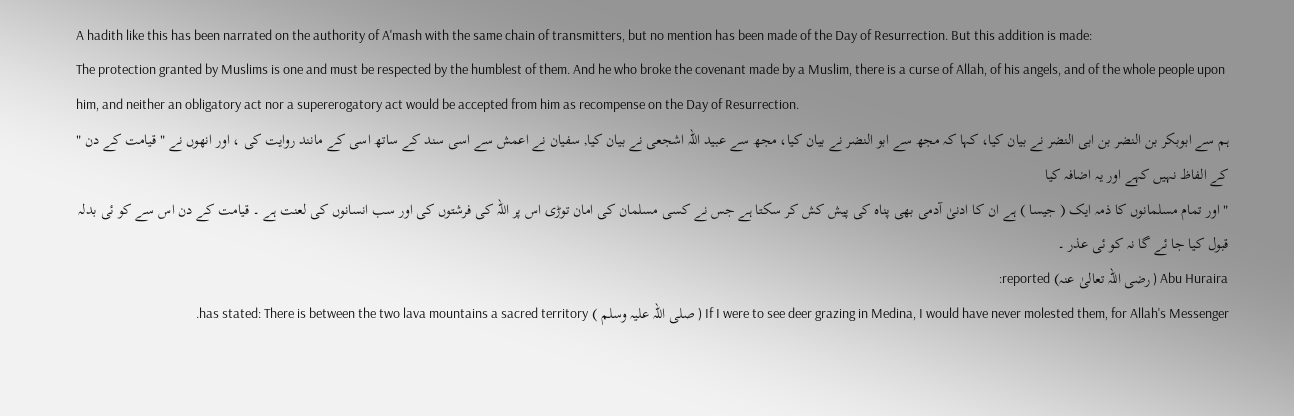A hadith like this has been narrated on the authority of A'mash with the same chain of transmitters, but no mention has been made of the Day of Resurrection. But this addition is made:
The protection granted by Muslims is one and must be respected by the humblest of them. And he who broke the covenant made by a Muslim, there is a curse of Allah, of his angels, and of the whole people upon him, and neither an obligatory act nor a supererogatory act would be accepted from him as recompense on the Day of Resurrection.
ہم سے ابوبکر بن النضر بن ابی النضر نے بیان کیا، کہا کہ مجھ سے ابو النضر نے بیان کیا، مجھ سے عبید اللہ اشجعی نے بیان کیا, سفیان نے اعمش سے اسی سند کے ساتھ اسی کے مانند روایت کی ، اور انھوں نے " قیامت کے دن " کے الفاظ نہیں کہے اور یہ اضافہ کیا
" اور تمام مسلمانوں کا ذمہ ایک ( جیسا ) ہے ان کا ادنیٰ آدمی بھی پناہ کی پیش کش کر سکتا ہے جس نے کسی مسلمان کی امان توڑی اس پر اللہ کی فرشتوں کی اور سب انسانوں کی لعنت ہے ۔ قیامت کے دن اس سے کو ئی بدلہ قبول کیا جا ئے گا نہ کو ئی عذر ۔
Abu Huraira ( رضی اللہ تعالیٰ عنہ) reported:
If I were to see deer grazing in Medina, I would have never molested them, for Allah's Messenger ( صلی اللہ علیہ وسلم ) has stated: There is between the two lava mountains a sacred territory.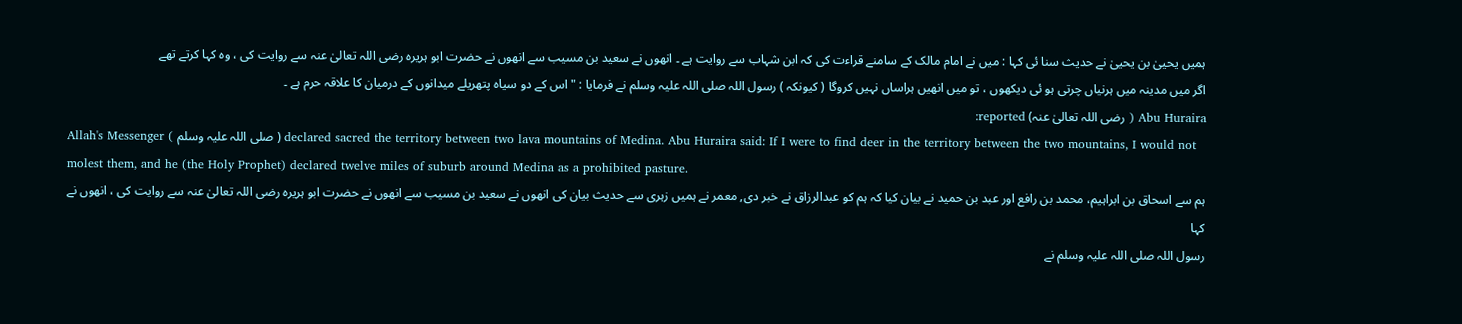ہمیں یحییٰ بن یحییٰ نے حدیث سنا ئی کہا : میں نے امام مالک کے سامنے قراءت کی کہ ابن شہاب سے روایت ہے ۔ انھوں نے سعید بن مسیب سے انھوں نے حضرت ابو ہریرہ رضی اللہ تعالیٰ عنہ سے روایت کی ، وہ کہا کرتے تھے
اگر میں مدینہ میں ہرنیاں چرتی ہو ئی دیکھوں ، تو میں انھیں ہراساں نہیں کروگا ( کیونکہ ) رسول اللہ صلی اللہ علیہ وسلم نے فرمایا : " اس کے دو سیاہ پتھریلے میدانوں کے درمیان کا علاقہ حرم ہے ۔
Abu Huraira ( رضی اللہ تعالیٰ عنہ) reported:
Allah's Messenger ( صلی اللہ علیہ وسلم ) declared sacred the territory between two lava mountains of Medina. Abu Huraira said: If I were to find deer in the territory between the two mountains, I would not molest them, and he (the Holy Prophet) declared twelve miles of suburb around Medina as a prohibited pasture.
ہم سے اسحاق بن ابراہیم، محمد بن رافع اور عبد بن حمید نے بیان کیا کہ ہم کو عبدالرزاق نے خبر دی, معمر نے ہمیں زہری سے حدیث بیان کی انھوں نے سعید بن مسیب سے انھوں نے حضرت ابو ہریرہ رضی اللہ تعالیٰ عنہ سے روایت کی ، انھوں نے کہا
رسول اللہ صلی اللہ علیہ وسلم نے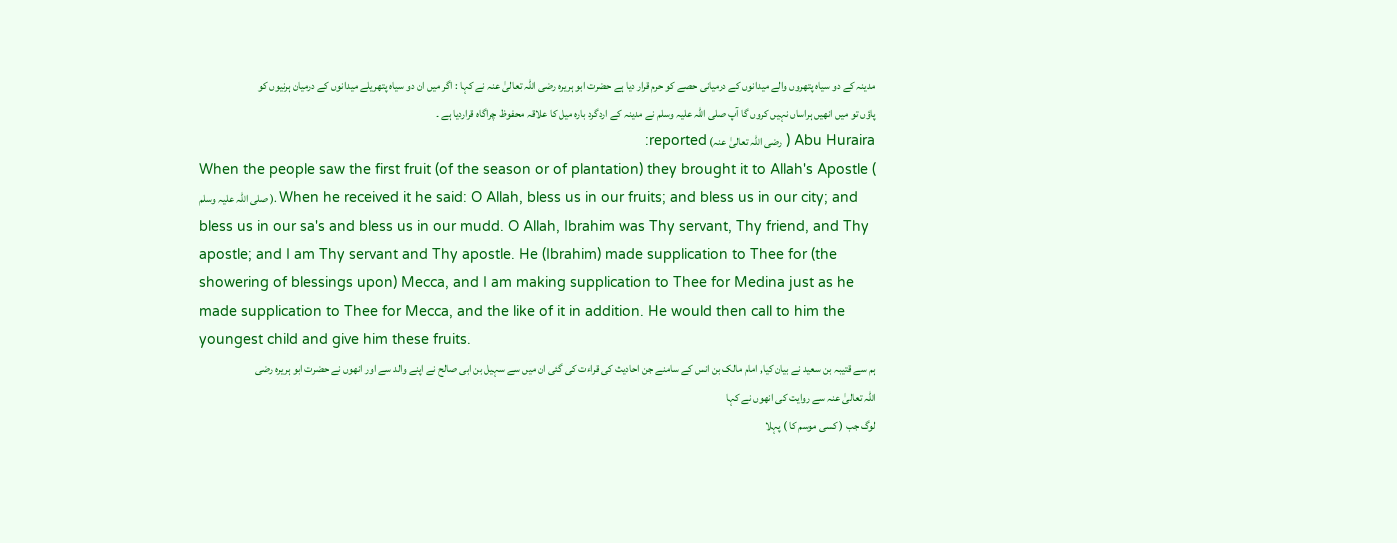مدینہ کے دو سیاہ پتھروں والے میدانوں کے درمیانی حصے کو حرم قرار دیا ہے حضرت ابو ہریرہ رضی اللہ تعالیٰ عنہ نے کہا : اگر میں ان دو سیاہ پتھریلے میدانوں کے درمیان ہرنیوں کو پاؤں تو میں انھیں ہراساں نہیں کروں گا آپ صلی اللہ علیہ وسلم نے مدینہ کے اردگرد بارہ میل کا علاقہ محفوظ چراگاہ قراردیا ہے ۔
Abu Huraira ( رضی اللہ تعالیٰ عنہ) reported:
When the people saw the first fruit (of the season or of plantation) they brought it to Allah's Apostle ( صلی اللہ علیہ وسلم ). When he received it he said: O Allah, bless us in our fruits; and bless us in our city; and bless us in our sa's and bless us in our mudd. O Allah, Ibrahim was Thy servant, Thy friend, and Thy apostle; and I am Thy servant and Thy apostle. He (Ibrahim) made supplication to Thee for (the showering of blessings upon) Mecca, and I am making supplication to Thee for Medina just as he made supplication to Thee for Mecca, and the like of it in addition. He would then call to him the youngest child and give him these fruits.
ہم سے قتیبہ بن سعید نے بیان کیا, امام مالک بن انس کے سامنے جن احادیث کی قراءت کی گئی ان میں سے سہیل بن ابی صالح نے اپنے والد سے اور انھوں نے حضرت ابو ہریرہ رضی اللہ تعالیٰ عنہ سے روایت کی انھوں نے کہا
لوگ جب ( کسی موسم کا ) پہلا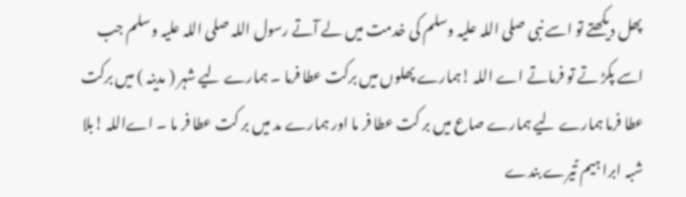پھل دیکھتے تو اسے نبی صلی اللہ علیہ وسلم کی خدمت میں لے آتے رسول اللہ صلی اللہ علیہ وسلم جب اسے پکڑ تے تو فرماتے اے اللہ !ہمارے پھلوں میں برکت عطا فرما ۔ ہمارے لیے شہر ( مدینہ ) میں برکت عطا فرما ہمارے لیے ہمارے صاع میں بر کت عطا فر ما اور ہمارے مد میں بر کت عطا فر ما ۔ اےاللہ !بلا شبہ ابرا ہیم ؑتیرے بندے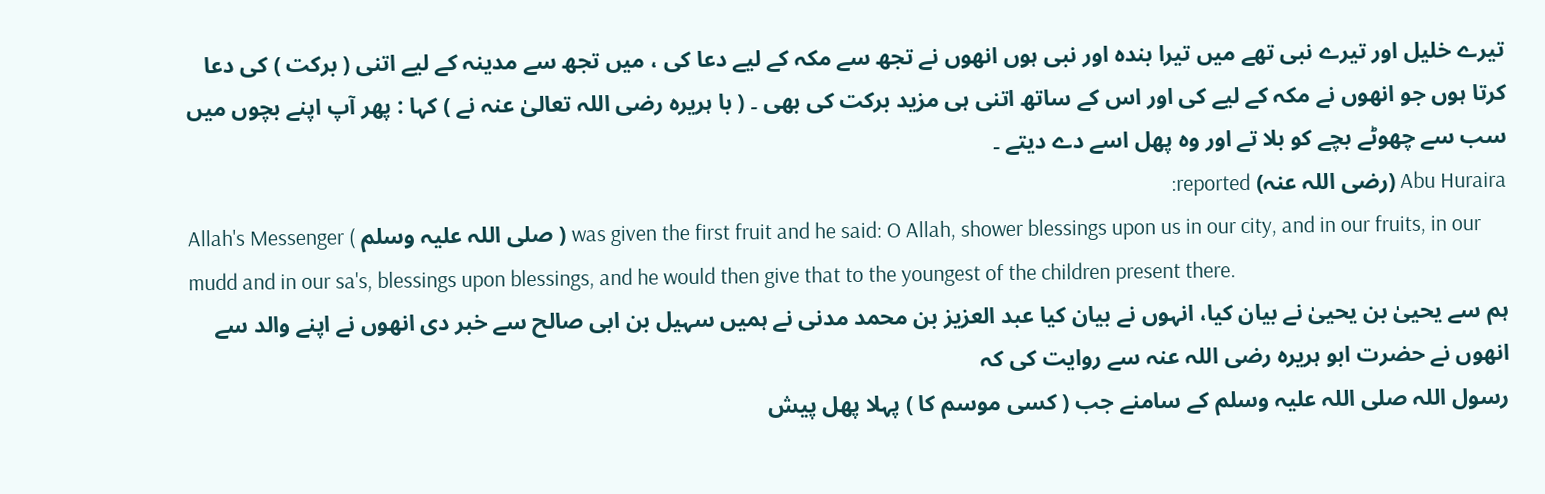تیرے خلیل اور تیرے نبی تھے میں تیرا بندہ اور نبی ہوں انھوں نے تجھ سے مکہ کے لیے دعا کی ، میں تجھ سے مدینہ کے لیے اتنی ( برکت ) کی دعا کرتا ہوں جو انھوں نے مکہ کے لیے کی اور اس کے ساتھ اتنی ہی مزید برکت کی بھی ۔ ( با ہریرہ رضی اللہ تعالیٰ عنہ نے ) کہا : پھر آپ اپنے بچوں میں سب سے چھوٹے بچے کو بلا تے اور وہ پھل اسے دے دیتے ۔
Abu Huraira (رضی اللہ عنہ) reported:
Allah's Messenger ( صلی اللہ علیہ وسلم ) was given the first fruit and he said: O Allah, shower blessings upon us in our city, and in our fruits, in our mudd and in our sa's, blessings upon blessings, and he would then give that to the youngest of the children present there.
ہم سے یحییٰ بن یحییٰ نے بیان کیا، انہوں نے بیان کیا عبد العزیز بن محمد مدنی نے ہمیں سہیل بن ابی صالح سے خبر دی انھوں نے اپنے والد سے انھوں نے حضرت ابو ہریرہ رضی اللہ عنہ سے روایت کی کہ
رسول اللہ صلی اللہ علیہ وسلم کے سامنے جب ( کسی موسم کا ) پہلا پھل پیش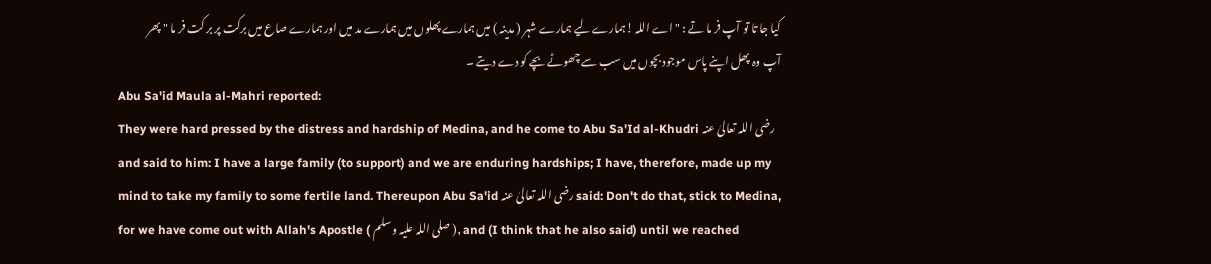کیا جا تا تو آپ فر ما تے : " اے اللہ !ہمارے لیے ہمارے شہر ( مدینہ ) میں ہمارے پھلوں میں ہمارے مد میں اور ہمارے صاع میں برکت پر بر کت فر ما " پھر آپ وہ پھل اپنے پاس موجود بچوں میں سب سے چھوٹے بچے کو دے دیتے ۔
Abu Sa'id Maula al-Mahri reported:
They were hard pressed by the distress and hardship of Medina, and he come to Abu Sa'Id al-Khudri رضی اللہ تعالیٰ عنہ and said to him: I have a large family (to support) and we are enduring hardships; I have, therefore, made up my mind to take my family to some fertile land. Thereupon Abu Sa'id رضی اللہ تعالیٰ عنہ said: Don't do that, stick to Medina, for we have come out with Allah's Apostle ( صلی اللہ علیہ وسلم ), and (I think that he also said) until we reached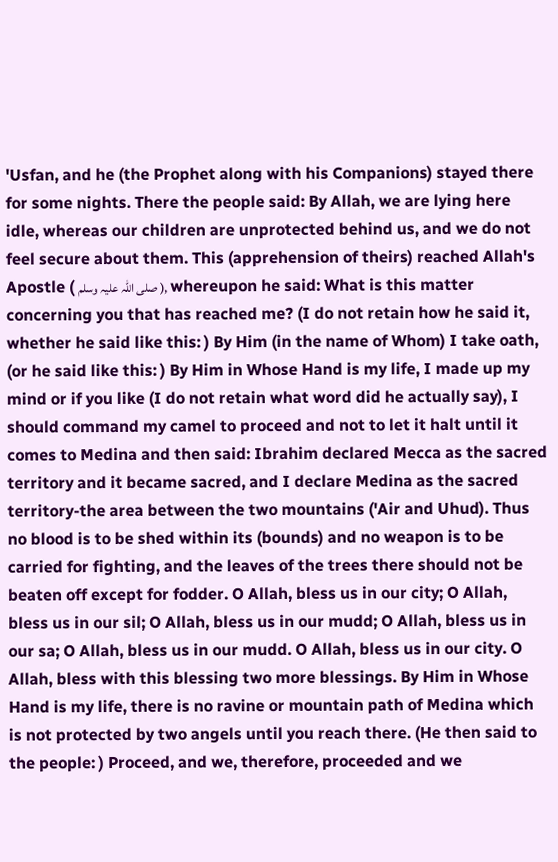'Usfan, and he (the Prophet along with his Companions) stayed there for some nights. There the people said: By Allah, we are lying here idle, whereas our children are unprotected behind us, and we do not feel secure about them. This (apprehension of theirs) reached Allah's Apostle ( صلی اللہ علیہ وسلم ), whereupon he said: What is this matter concerning you that has reached me? (I do not retain how he said it, whether he said like this: ) By Him (in the name of Whom) I take oath, (or he said like this: ) By Him in Whose Hand is my life, I made up my mind or if you like (I do not retain what word did he actually say), I should command my camel to proceed and not to let it halt until it comes to Medina and then said: Ibrahim declared Mecca as the sacred territory and it became sacred, and I declare Medina as the sacred territory-the area between the two mountains ('Air and Uhud). Thus no blood is to be shed within its (bounds) and no weapon is to be carried for fighting, and the leaves of the trees there should not be beaten off except for fodder. O Allah, bless us in our city; O Allah, bless us in our sil; O Allah, bless us in our mudd; O Allah, bless us in our sa; O Allah, bless us in our mudd. O Allah, bless us in our city. O Allah, bless with this blessing two more blessings. By Him in Whose Hand is my life, there is no ravine or mountain path of Medina which is not protected by two angels until you reach there. (He then said to the people: ) Proceed, and we, therefore, proceeded and we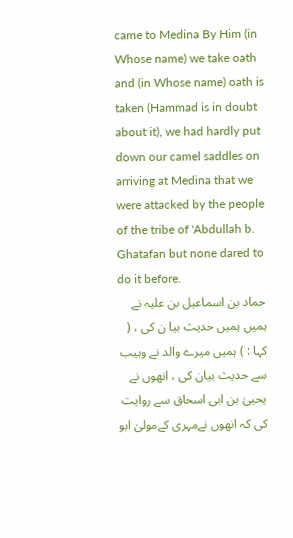came to Medina By Him (in Whose name) we take oath and (in Whose name) oath is taken (Hammad is in doubt about it), we had hardly put down our camel saddles on arriving at Medina that we were attacked by the people of the tribe of 'Abdullah b. Ghatafan but none dared to do it before.
حماد بن اسماعیل بن علیہ نے ہمیں ہمیں حدیث بیا ن کی ، ( کہا : ) ہمیں میرے والد نے وہیب سے حدیث بیان کی ، انھوں نے یحییٰ بن ابی اسحاق سے روایت کی کہ انھوں نےمہری کےمولیٰ ابو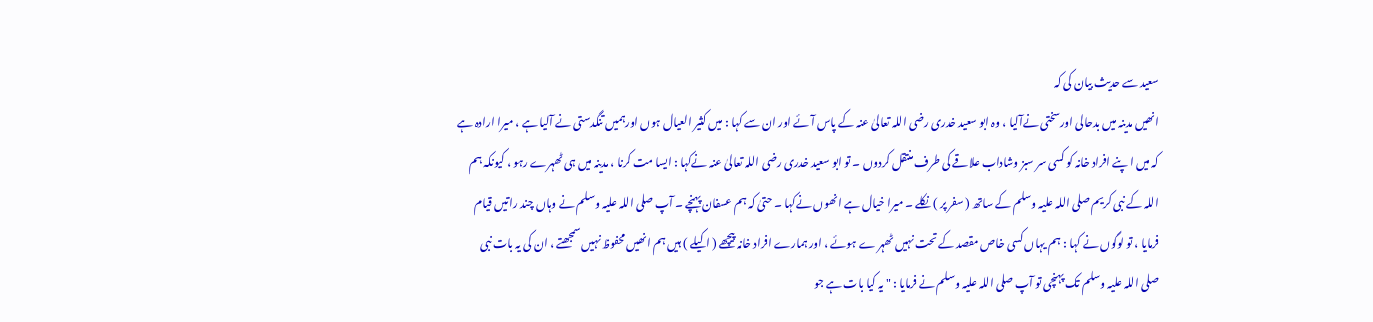سعید سے حدیث بیان کی کہ
انھیں مدینہ میں بدحالی اورسختی نےآلیا ، وہ ابو سعید خدری رضی اللہ تعالیٰ عنہ کے پاس آئے اور ان سے کہا : میں کثیر العیال ہوں اورہمیں تنگدستی نے آلیا ہے ، میرا ارادہ ہے کہ میں ا پنے افراد خانہ کو کسی سر سبز وشاداب علاقے کی طرف منتقل کردوں ۔ تو ابو سعید خدری رضی اللہ تعالیٰ عنہ نےکہا : ایسا مت کرنا ، مدینہ میں ہی ٹھہرے رہو ، کیونکہ ہم اللہ کے نبی کریم صلی اللہ علیہ وسلم کے ساتھ ( سفر پر ) نکلے ۔ میرا خیال ہے انھوں نےکہا ۔ حتیٰ کہ ہم عسفان پہنچے ۔ آپ صلی اللہ علیہ وسلم نے وہاں چند راتیں قیام فرمایا ، تو لوگوں نے کہا : ہم یہاں کسی خاص مقصد کے تحت نہیں ٹھہر ے ہوئے ، اور ہمارے افراد خانہ پیچھے ( اکیلے ) ہیں ہم انھیں محفوظ نہیں سمجھتے ، ان کی یہ بات نبی صلی اللہ علیہ وسلم تک پہنچی تو آپ صلی اللہ علیہ وسلم نے فرمایا : " یہ کیا بات ہے جو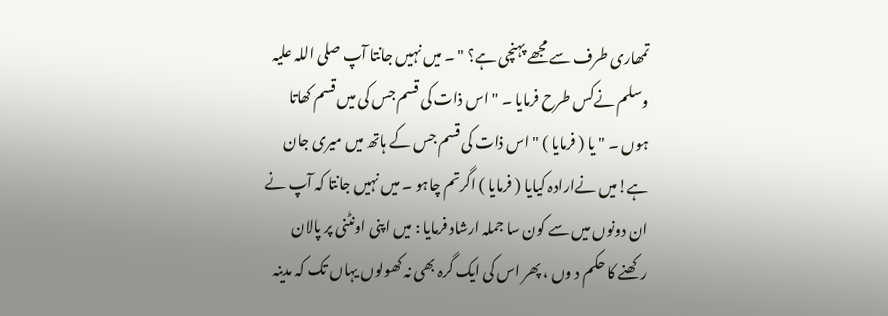تمھاری طرف سے مجھے پہنچی ہے؟ " ۔ میں نہیں جانتا آپ صلی اللہ علیہ وسلم نےکس طرح فرمایا ۔ " اس ذات کی قسم جس کی میں قسم کھاتا ہوں ۔ " یا ( فرمایا ) " اس ذات کی قسم جس کے ہاتھ میں میری جان ہے!میں نےارادہ کیایا ( فرمایا ) اگرتم چاہو ۔ میں نہیں جانتا کہ آپ نے ان دونوں میں سے کون سا جملہ ارشاد فرمایا : میں اپنی اونٹنی پر پالان رکھنے کا حکم د وں ، پھر اس کی ایک گرہ بھی نہ کھولوں یہاں تک کہ مدینہ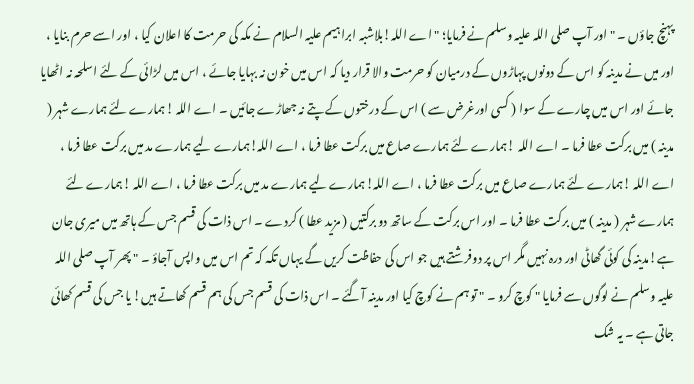پہنچ جاؤں ۔ " اور آپ صلی اللہ علیہ وسلم نے فرمایا؛ " اے اللہ!بلاشبہ ابراہیم علیہ السلام نے مکہ کی حرمت کا اعلان کیا ، اور اسے حرم بنایا ، اور میں نے مدینہ کو اس کے دونوں پہاڑوں کے درمیان کو حرمت والا قرار دیا کہ اس میں خون نہ بہایا جائے ، اس میں لڑائی کے لئے اسلحہ نہ اٹھایا جائے اور اس میں چارے کے سوا ( کسی اورغرض سے ) اس کے درختوں کے پتے نہ جھاڑے جائیں ۔ اے اللہ !ہمارے لئے ہمارے شہر ( مدینہ ) میں برکت عطا فرما ۔ اے اللہ !ہمارے لئے ہمارے صاع میں برکت عطا فرما ، اے اللہ!ہمارے لیے ہمارے مد میں برکت عطا فرما ، اے اللہ !ہمارے لئے ہمارے صاع میں برکت عطا فرما ، اے اللہ!ہمارے لیے ہمارے مد میں برکت عطا فرما ، اے اللہ !ہمارے لئے ہمارے شہر ( مدینہ ) میں برکت عطا فرما ۔ اور اس برکت کے ساتھ دو برکتیں ( مزید عطا ) کردے ۔ اس ذات کی قسم جس کے ہاتھ میں میری جان ہے!مدینہ کی کوئی گھاٹی اور درہ نہیں مگر اس پر دوفرشتے ہیں جو اس کی حفاظت کریں گے یہاں تکہ کہ تم اس میں واپس آجاؤ ۔ " پھر آپ صلی اللہ علیہ وسلم نے لوگوں سے فرمایا " کوچ کرو ۔ " تو ہم نے کوچ کیا اور مدینہ آگئے ۔ اس ذات کی قسم جس کی ہم قسم کھاتے ہیں! یا جس کی قسم کھائی جاتی ہے ۔ یہ شک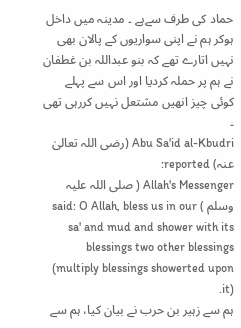حماد کی طرف سےہے ۔ مدینہ میں داخل ہوکر ہم نے اپنی سواریوں کے پالان بھی نہیں اتارے تھے کہ بنو عبداللہ بن غطفان نے ہم پر حملہ کردیا اور اس سے پہلے کوئی چیز انھیں مشتعل نہیں کررہی تھی ۔
Abu Sa'id al-Kbudri (رضی اللہ تعالیٰ عنہ) reported:
Allah's Messenger ( صلی اللہ علیہ وسلم ) said: O Allah, bless us in our sa' and mud and shower with its blessings two other blessings (multiply blessings showerted upon it).
ہم سے زہیر بن حرب نے بیان کیا، ہم سے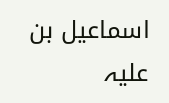اسماعیل بن علیہ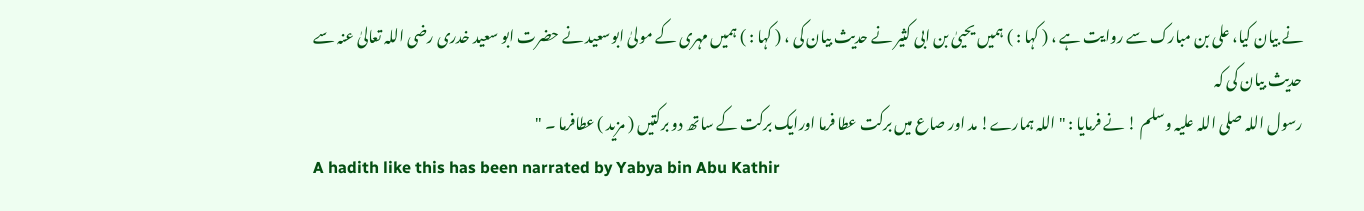نے بیان کیا، علی بن مبارک سے روایت ہے ، ( کہا : ) ہمیں یحییٰ بن ابی کثیر نے حدیث بیان کی ، ( کہا : ) ہمیں مہری کے مولیٰ ابوسعید نے حضرت ابو سعید خدری رضی اللہ تعالیٰ عنہ سے حدیث بیان کی کہ
رسول اللہ صلی اللہ علیہ وسلم ! نے فرمایا : " اللہ ہمارے! مد اور صاع میں برکت عطا فرما اورایک برکت کے ساتھ دو برکتیں ( مزید ) عطافرما ۔ "
A hadith like this has been narrated by Yabya bin Abu Kathir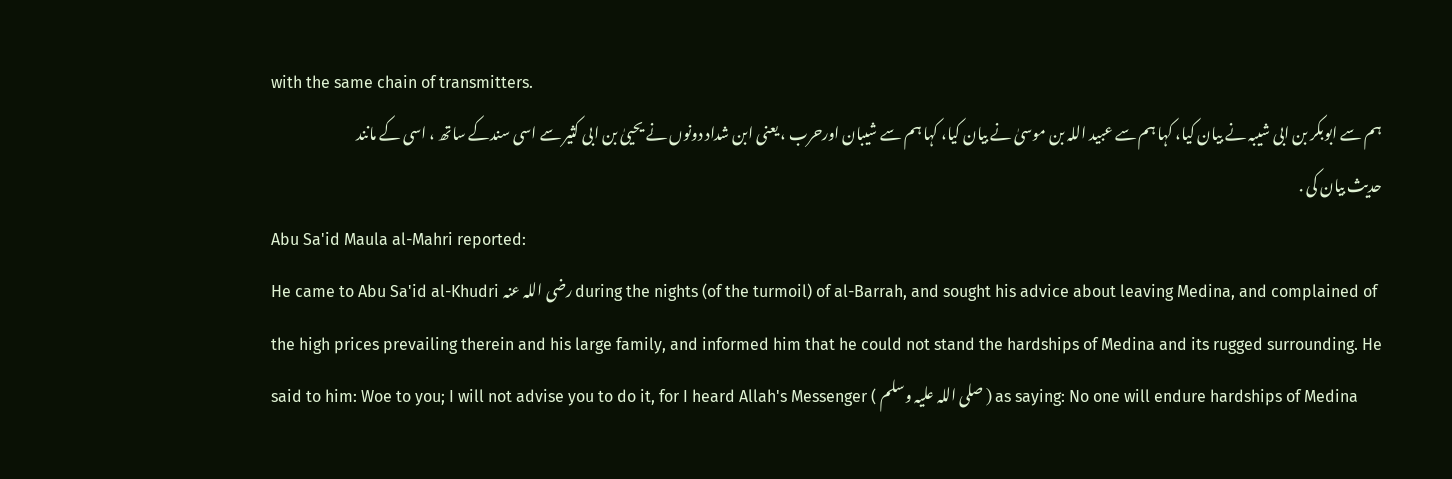with the same chain of transmitters.
ہم سے ابوبکر بن ابی شیبہ نے بیان کیا، کہا ہم سے عبید اللہ بن موسیٰ نے بیان کیا، کہا ہم سے شیبان اورحرب ، یعنی ابن شداد دونوں نے یحییٰ بن ابی کثیر سے اسی سندکے ساتھ ، اسی کے مانند حدیث بیان کی .
Abu Sa'id Maula al-Mahri reported:
He came to Abu Sa'id al-Khudri رضی اللہ عنہ during the nights (of the turmoil) of al-Barrah, and sought his advice about leaving Medina, and complained of the high prices prevailing therein and his large family, and informed him that he could not stand the hardships of Medina and its rugged surrounding. He said to him: Woe to you; I will not advise you to do it, for I heard Allah's Messenger ( صلی اللہ علیہ وسلم ) as saying: No one will endure hardships of Medina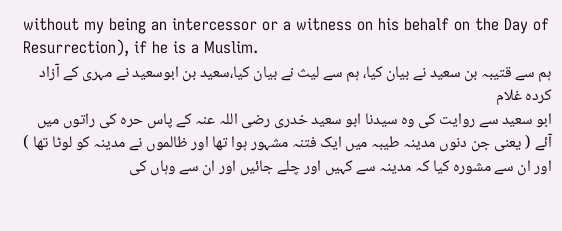without my being an intercessor or a witness on his behalf on the Day of Resurrection), if he is a Muslim.
ہم سے قتیبہ بن سعید نے بیان کیا، ہم سے لیث نے بیان کیا،سعید بن ابوسعید نے مہری کے آزاد کردہ غلام
ابو سعید سے روایت کی وہ سیدنا ابو سعید خدری رضی اللہ عنہ کے پاس حرہ کی راتوں میں آئے ( یعنی جن دنوں مدینہ طیبہ میں ایک فتنہ مشہور ہوا تھا اور ظالموں نے مدینہ کو لوٹا تھا ) اور ان سے مشورہ کیا کہ مدینہ سے کہیں اور چلے جائیں اور ان سے وہاں کی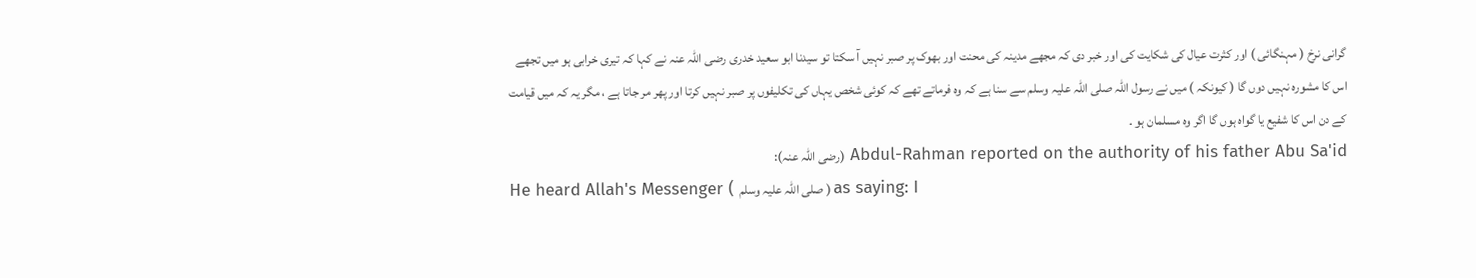گرانی نرخ ( مہنگائی ) اور کثرت عیال کی شکایت کی اور خبر دی کہ مجھے مدینہ کی محنت اور بھوک پر صبر نہیں آ سکتا تو سیدنا ابو سعید خدری رضی اللہ عنہ نے کہا کہ تیری خرابی ہو میں تجھے اس کا مشورہ نہیں دوں گا ( کیونکہ ) میں نے رسول اللہ صلی اللہ علیہ وسلم سے سنا ہے کہ وہ فرماتے تھے کہ کوئی شخص یہاں کی تکلیفوں پر صبر نہیں کرتا اور پھر مر جاتا ہے ، مگر یہ کہ میں قیامت کے دن اس کا شفیع یا گواہ ہوں گا اگر وہ مسلمان ہو ۔
Abdul-Rahman reported on the authority of his father Abu Sa'id (رضی اللہ عنہ):
He heard Allah's Messenger ( صلی اللہ علیہ وسلم ) as saying: I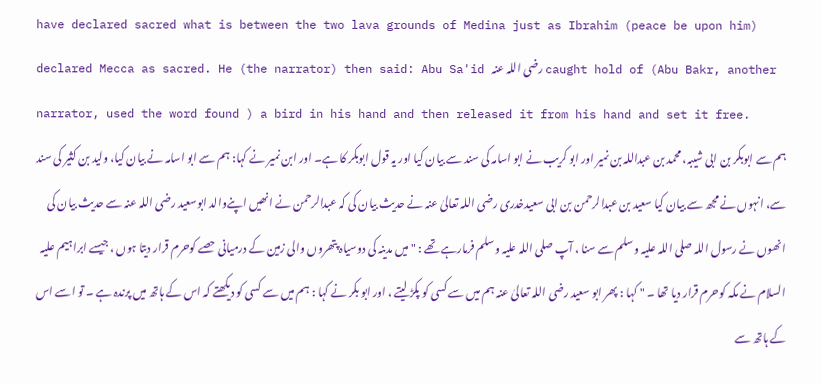have declared sacred what is between the two lava grounds of Medina just as Ibrahim (peace be upon him) declared Mecca as sacred. He (the narrator) then said: Abu Sa'id رضی اللہ عنہ caught hold of (Abu Bakr, another narrator, used the word found ) a bird in his hand and then released it from his hand and set it free.
ہم سے ابوبکر بن ابی شیبہ، محمد بن عبداللہ بن نمیر اور ابو کریب نے ابو اسامہ کی سند سے بیان کیا اور یہ قول ابوبکر کا ہے۔ اور ابن نمیر نے کہا: ہم سے ابو اسامہ نے بیان کیا، ولید بن کثیر کی سند سے، انہوں نے مجھ سے بیان کیا سعید بن عبدالرحمن بن ابی سعیدخدری رضی اللہ تعالیٰ عنہ نے حدیث بیان کی کہ عبدالرحمن نے انھیں اپنےوالد ابوسعید رضی اللہ عنہ سے حدیث بیان کی
انھوں نے رسول اللہ صلی اللہ علیہ وسلم سے سنا ، آپ صلی اللہ علیہ وسلم فرمارہے تھے : " میں مدینہ کی دوسیاہ پتھروں والی زمین کے درمیانی حصے کوحرم قرار دیتا ہوں ، جیسے ابراہیم علیہ السلام نے مکہ کوحرم قرار دیا تھا ۔ " کہا : پھر ابو سعید رضی اللہ تعالیٰ عنہ ہم میں سے کسی کو پکڑ لیتے ، اور ابو بکر نے کہا : ہم میں سے کسی کو دیکھتے کہ اس کے ہاتھ میں پرندہ ہے ۔ تو اسے اس کے ہاتھ سے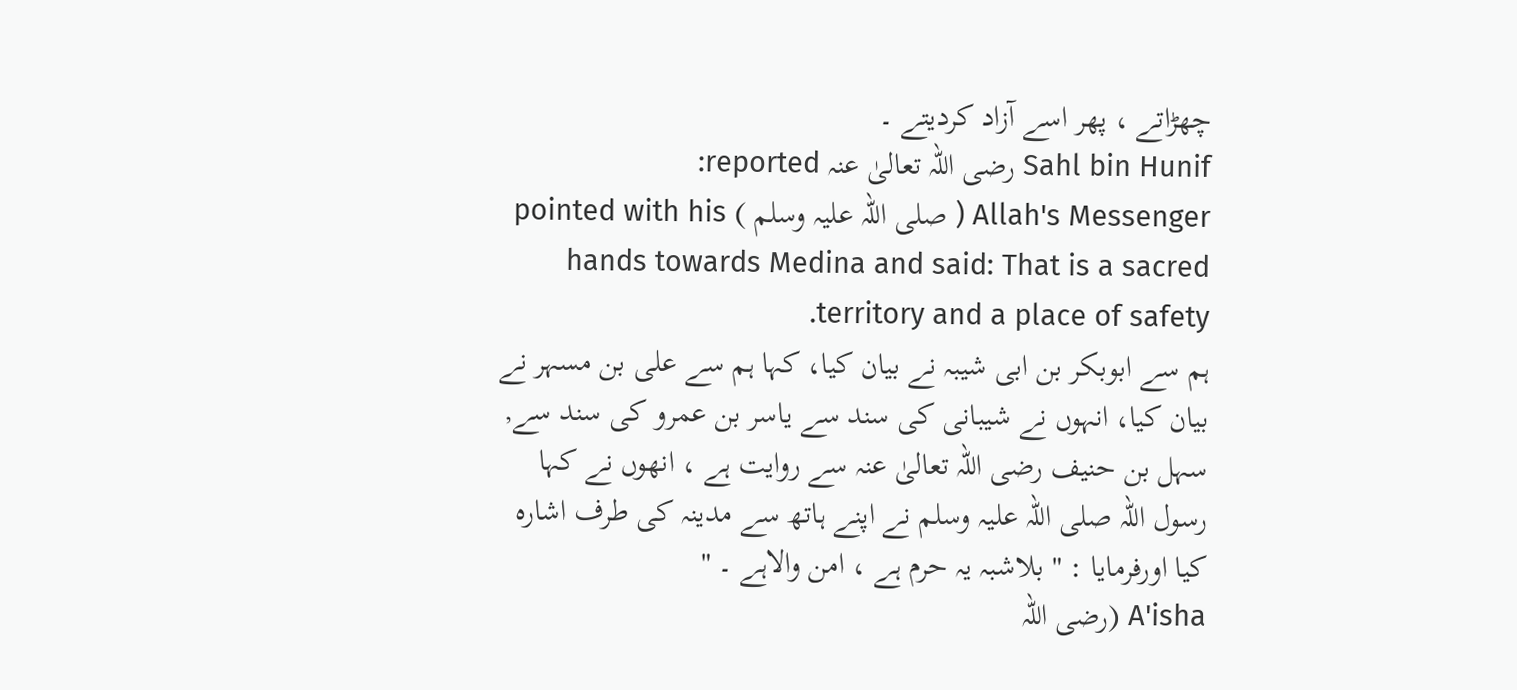چھڑاتے ، پھر اسے آزاد کردیتے ۔
Sahl bin Hunif رضی اللہ تعالیٰ عنہ reported:
Allah's Messenger ( صلی اللہ علیہ وسلم ) pointed with his hands towards Medina and said: That is a sacred territory and a place of safety.
ہم سے ابوبکر بن ابی شیبہ نے بیان کیا، کہا ہم سے علی بن مسہر نے بیان کیا، انہوں نے شیبانی کی سند سے یاسر بن عمرو کی سند سے, سہل بن حنیف رضی اللہ تعالیٰ عنہ سے روایت ہے ، انھوں نے کہا
رسول اللہ صلی اللہ علیہ وسلم نے اپنے ہاتھ سے مدینہ کی طرف اشارہ کیا اورفرمایا : " بلاشبہ یہ حرم ہے ، امن والاہے ۔ "
A'isha (رضی اللہ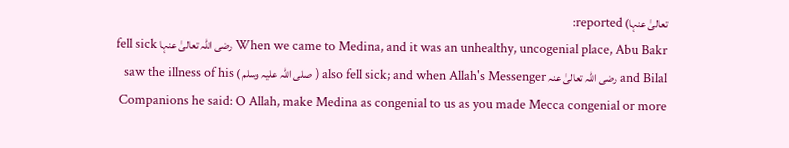تعالیٰ عنہا) reported:
When we came to Medina, and it was an unhealthy, uncogenial place, Abu Bakr رضی اللہ تعالیٰ عنہا fell sick and Bilal رضی اللہ تعالیٰ عنہ also fell sick; and when Allah's Messenger ( صلی اللہ علیہ وسلم ) saw the illness of his Companions he said: O Allah, make Medina as congenial to us as you made Mecca congenial or more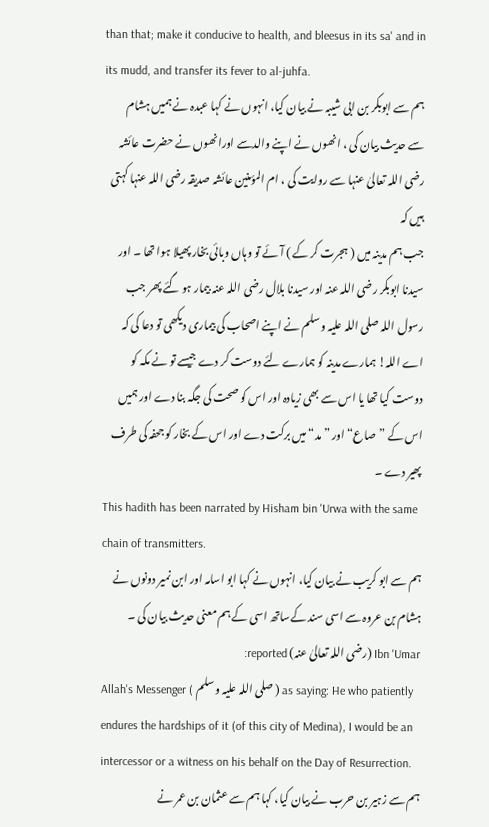than that; make it conducive to health, and bleesus in its sa' and in its mudd, and transfer its fever to al-juhfa.
ہم سے ابوبکر بن ابی شیبہ نے بیان کیا، انہوں نے کہا عبدہ نے ہمیں ہشام سے حدیث بیان کی ، انھوں نے اپنے والدسے اورانھوں نے حضرت عائشہ رضی اللہ تعالیٰ عنہا سے روایت کی ، ام المؤمنین عائشہ صدیقہ رضی اللہ عنہا کہتی ہیں کہ
جب ہم مدینہ میں ( ہجرت کر کے ) آئے تو وہاں وبائی بخار پھیلا ہوا تھا ۔ اور سیدنا ابوبکر رضی اللہ عنہ اور سیدنا بلال رضی اللہ عنہ بیمار ہو گئے پھر جب رسول اللہ صلی اللہ علیہ وسلم نے اپنے اصحاب کی بیماری دیکھی تو دعا کی کہ اے اللہ! ہمارے مدینہ کو ہمارے لئے دوست کر دے جیسے تو نے مکہ کو دوست کیا تھا یا اس سے بھی زیادہ اور اس کو صحت کی جگہ بنا دے اور ہمیں اس کے ”صاع“ اور ”مد“ میں برکت دے اور اس کے بخار کو جحفہ کی طرف پھیر دے ۔
This hadith has been narrated by Hisham bin 'Urwa with the same chain of transmitters.
ہم سے ابو کریب نے بیان کیا، انہوں نے کہا ابو اسامہ اور ابن نمیر دونوں نے ہشام بن عروہ سے اسی سند کےساتھ اسی کے ہم معنی حدیث بیان کی ۔
Ibn 'Umar (رضی اللہ تعالیٰ عنہ) reported:
Allah's Messenger ( صلی اللہ علیہ وسلم ) as saying: He who patiently endures the hardships of it (of this city of Medina), I would be an intercessor or a witness on his behalf on the Day of Resurrection.
ہم سے زہیر بن حرب نے بیان کیا، کہا ہم سے عثمان بن عمر نے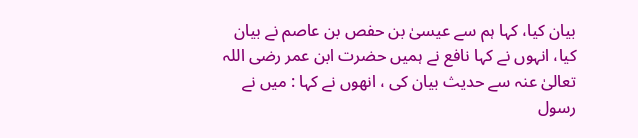بیان کیا، کہا ہم سے عیسیٰ بن حفص بن عاصم نے بیان کیا، انہوں نے کہا نافع نے ہمیں حضرت ابن عمر رضی اللہ تعالیٰ عنہ سے حدیث بیان کی ، انھوں نے کہا : میں نے رسول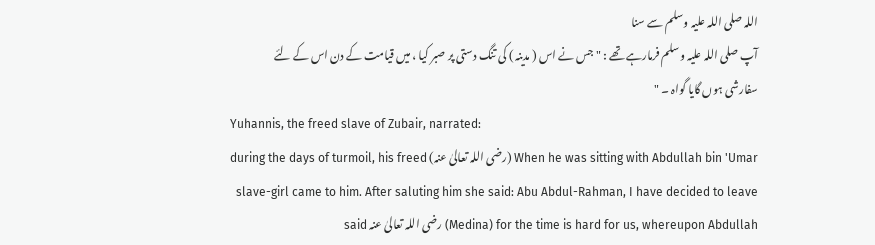اللہ صلی اللہ علیہ وسلم سے سنا
آپ صلی اللہ علیہ وسلم فرمارہے تھے : " جس نے اس ( مدینہ ) کی تنگ دستی پر صبر کیا ، میں قیامت کے دن اس کے لئے سفارشی ہوں گایا گواہ ۔ "
Yuhannis, the freed slave of Zubair, narrated:
When he was sitting with Abdullah bin 'Umar (رضی اللہ تعالیٰ عنہ) during the days of turmoil, his freed slave-girl came to him. After saluting him she said: Abu Abdul-Rahman, I have decided to leave (Medina) for the time is hard for us, whereupon Abdullah رضی اللہ تعالیٰ عنہ said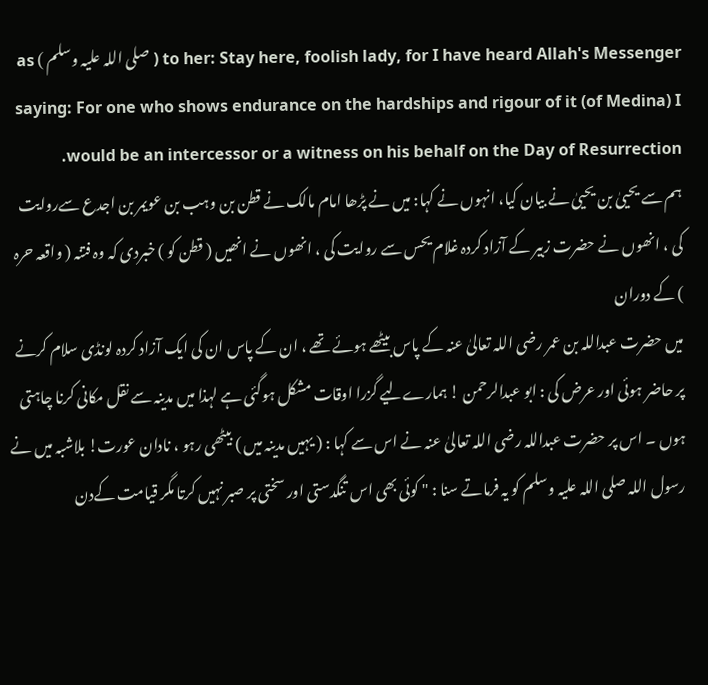to her: Stay here, foolish lady, for I have heard Allah's Messenger ( صلی اللہ علیہ وسلم ) as saying: For one who shows endurance on the hardships and rigour of it (of Medina) I would be an intercessor or a witness on his behalf on the Day of Resurrection.
ہم سے یحییٰ بن یحییٰ نے بیان کیا، انہوں نے کہا: میں نے پڑھا امام مالک نے قطن بن وہب بن عویمر بن اجدع سےروایت کی ، انھوں نے حضرت زبیر کے آزاد کردہ غلام یحس سے روایت کی ، انھوں نے انھیں ( قطن کو ) خبردی کہ وہ فتنہ ( واقعہ حرہ ) کے دوران
میں حضرت عبداللہ بن عمر رضی اللہ تعالیٰ عنہ کے پاس بیٹھے ہوئے تھے ، ان کے پاس ان کی ایک آزاد کردہ لونڈی سلام کرنے پر حاضر ہوئی اور عرض کی : ابو عبدالرحمن ! ہمارےلیے گزرا اوقات مشکل ہوگئی ہے لہذا میں مدینہ سے نقل مکانی کرنا چاہتی ہوں ۔ اس پر حضرت عبداللہ رضی اللہ تعالیٰ عنہ نے اس سے کہا : ( یہیں مدینہ میں ) بیٹھی رہو ، نادان عورت! بلاشبہ میں نے رسول اللہ صلی اللہ علیہ وسلم کو یہ فرماتے سنا : " کوئی بھی اس تنگدستی اور سختی پر صبر نہیں کرتا مگر قیامت کےدن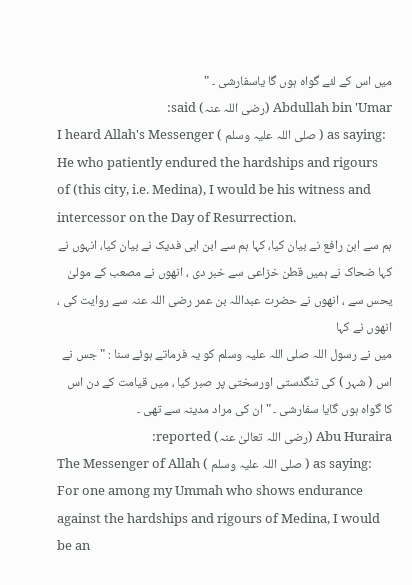میں اس کے لئے گواہ ہوں گا یاسفارشی ۔ "
Abdullah bin 'Umar (رضی اللہ عنہ) said:
I heard Allah's Messenger ( صلی اللہ علیہ وسلم ) as saying: He who patiently endured the hardships and rigours of (this city, i.e. Medina), I would be his witness and intercessor on the Day of Resurrection.
ہم سے ابن رافع نے بیان کیا، کہا ہم سے ابن ابی فدیک نے بیان کیا، انہوں نے کہا ضحاک نے ہمیں قطن خزاعی سے خبر دی ، انھوں نے مصعب کے مولیٰ یحس سے ، انھوں نے حضرت عبداللہ بن عمر رضی اللہ عنہ سے روایت کی ، انھوں نے کہا
میں نے رسول اللہ صلی اللہ علیہ وسلم کو یہ فرماتے ہوئے سنا : " جس نے اس ( شہر ) کی تنگدستی اورسختی پر صبر کیا ، میں قیامت کے دن اس کا گواہ ہوں گایا سفارشی ۔ " ان کی مراد مدینہ سے تھی ۔
Abu Huraira (رضی اللہ تعالیٰ عنہ) reported:
The Messenger of Allah ( صلی اللہ علیہ وسلم ) as saying: For one among my Ummah who shows endurance against the hardships and rigours of Medina, I would be an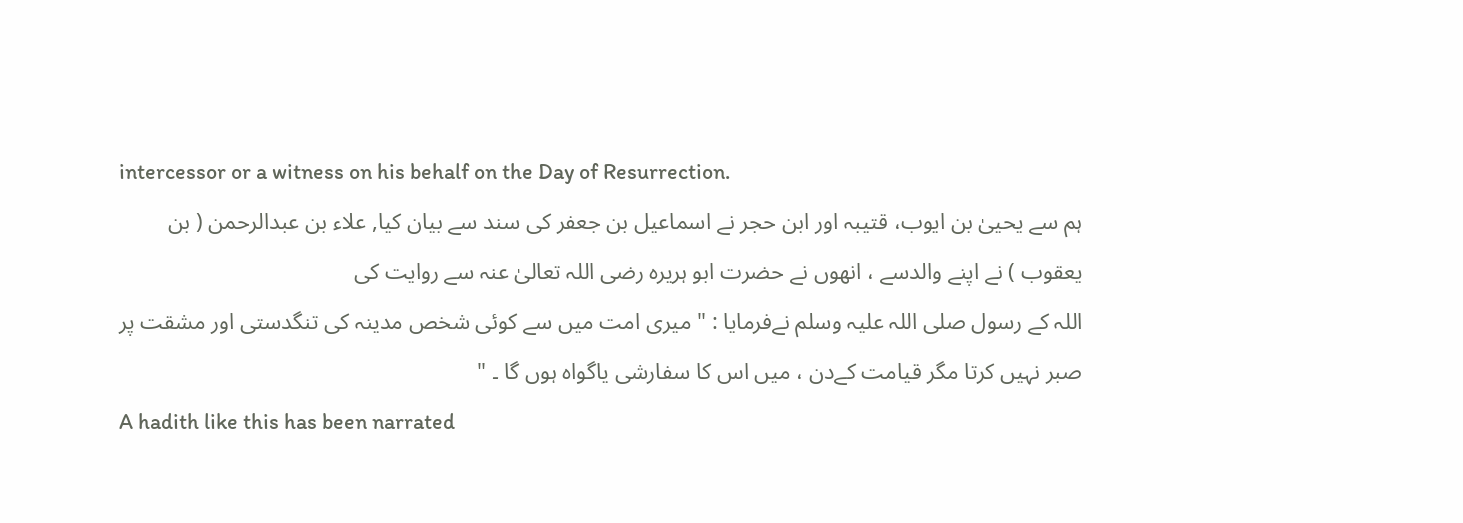intercessor or a witness on his behalf on the Day of Resurrection.
ہم سے یحییٰ بن ایوب، قتیبہ اور ابن حجر نے اسماعیل بن جعفر کی سند سے بیان کیا, علاء بن عبدالرحمن ( بن یعقوب ) نے اپنے والدسے ، انھوں نے حضرت ابو ہریرہ رضی اللہ تعالیٰ عنہ سے روایت کی
اللہ کے رسول صلی اللہ علیہ وسلم نےفرمایا : " میری امت میں سے کوئی شخص مدینہ کی تنگدستی اور مشقت پر صبر نہیں کرتا مگر قیامت کےدن ، میں اس کا سفارشی یاگواہ ہوں گا ۔ "
A hadith like this has been narrated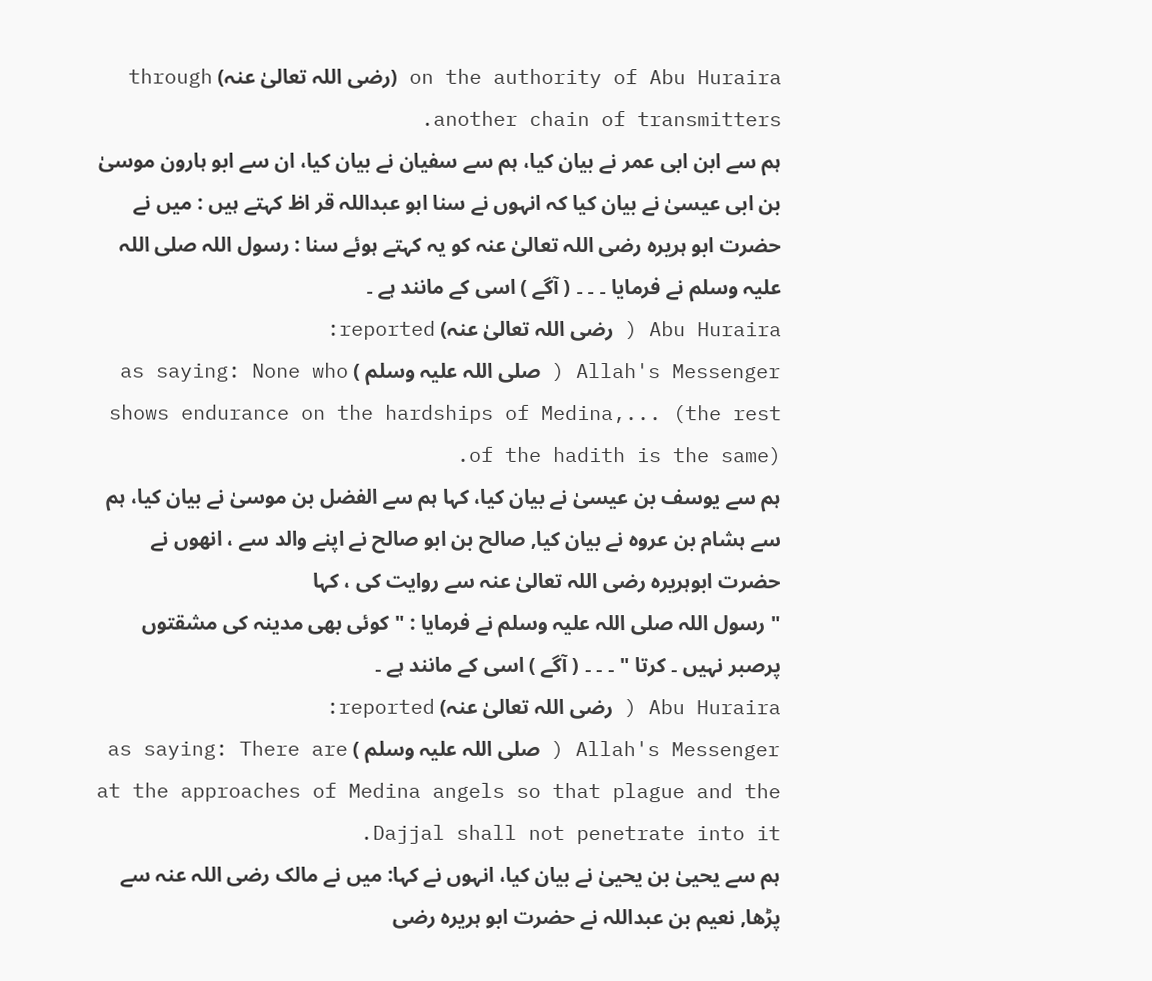on the authority of Abu Huraira (رضی اللہ تعالیٰ عنہ) through another chain of transmitters.
ہم سے ابن ابی عمر نے بیان کیا، ہم سے سفیان نے بیان کیا، ان سے ابو ہارون موسیٰ بن ابی عیسیٰ نے بیان کیا کہ انہوں نے سنا ابو عبداللہ قر اظ کہتے ہیں : میں نے حضرت ابو ہریرہ رضی اللہ تعالیٰ عنہ کو یہ کہتے ہوئے سنا : رسول اللہ صلی اللہ علیہ وسلم نے فرمایا ۔ ۔ ۔ ( آگے ) اسی کے مانند ہے ۔
Abu Huraira ( رضی اللہ تعالیٰ عنہ) reported:
Allah's Messenger ( صلی اللہ علیہ وسلم ) as saying: None who shows endurance on the hardships of Medina,... (the rest of the hadith is the same).
ہم سے یوسف بن عیسیٰ نے بیان کیا، کہا ہم سے الفضل بن موسیٰ نے بیان کیا، ہم سے ہشام بن عروہ نے بیان کیا, صالح بن ابو صالح نے اپنے والد سے ، انھوں نے حضرت ابوہریرہ رضی اللہ تعالیٰ عنہ سے روایت کی ، کہا
" رسول اللہ صلی اللہ علیہ وسلم نے فرمایا : " کوئی بھی مدینہ کی مشقتوں پرصبر نہیں ۔ کرتا " ۔ ۔ ۔ ( آگے ) اسی کے مانند ہے ۔
Abu Huraira ( رضی اللہ تعالیٰ عنہ) reported:
Allah's Messenger ( صلی اللہ علیہ وسلم ) as saying: There are at the approaches of Medina angels so that plague and the Dajjal shall not penetrate into it.
ہم سے یحییٰ بن یحییٰ نے بیان کیا، انہوں نے کہا: میں نے مالک رضی اللہ عنہ سے پڑھا, نعیم بن عبداللہ نے حضرت ابو ہریرہ رضی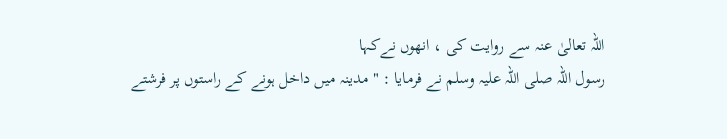اللہ تعالیٰ عنہ سے روایت کی ، انھوں نےکہا
رسول اللہ صلی اللہ علیہ وسلم نے فرمایا : " مدینہ میں داخل ہونے کے راستوں پر فرشتے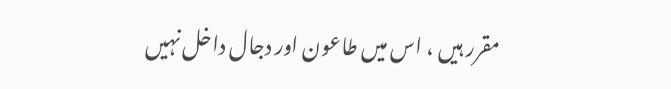مقرر ہیں ، اس میں طاعون اور دجال داخل نہیں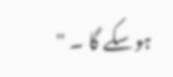ہوسکے گا ۔ "